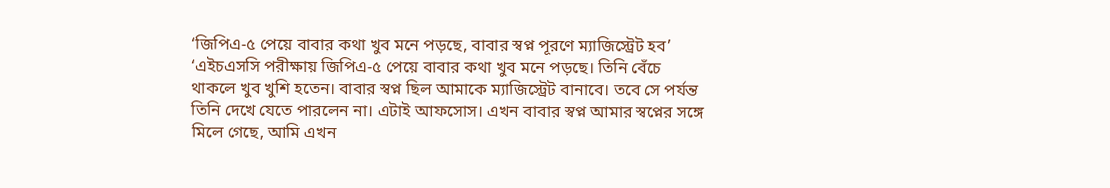‘জিপিএ-৫ পেয়ে বাবার কথা খুব মনে পড়ছে, বাবার স্বপ্ন পূরণে ম্যাজিস্ট্রেট হব’
‘এইচএসসি পরীক্ষায় জিপিএ-৫ পেয়ে বাবার কথা খুব মনে পড়ছে। তিনি বেঁচে থাকলে খুব খুশি হতেন। বাবার স্বপ্ন ছিল আমাকে ম্যাজিস্ট্রেট বানাবে। তবে সে পর্যন্ত তিনি দেখে যেতে পারলেন না। এটাই আফসোস। এখন বাবার স্বপ্ন আমার স্বপ্নের সঙ্গে মিলে গেছে, আমি এখন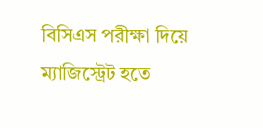বিসিএস পরীক্ষা দিয়ে ম্যাজিস্ট্রেট হতে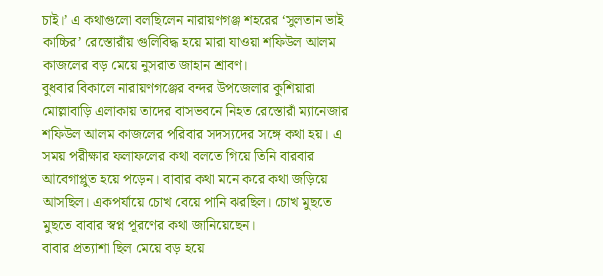চাই।’ এ কথাগুলো বলছিলেন নারায়ণগঞ্জ শহরের ‘সুলতান ভাই কাচ্চির’ রেস্তোরাঁয় গুলিবিদ্ধ হয়ে মারা যাওয়া শফিউল আলম কাজলের বড় মেয়ে নুসরাত জাহান শ্রাবণ।
বুধবার বিকালে নারায়ণগঞ্জের বন্দর উপজেলার কুশিয়ারা মোল্লাবাড়ি এলাকায় তাদের বাসভবনে নিহত রেস্তোরাঁ ম্যানেজার শফিউল আলম কাজলের পরিবার সদস্যদের সঙ্গে কথা হয়। এ সময় পরীক্ষার ফলাফলের কথা বলতে গিয়ে তিনি বারবার আবেগাপ্লুত হয়ে পড়েন। বাবার কথা মনে করে কথা জড়িয়ে আসছিল। একপর্যায়ে চোখ বেয়ে পানি ঝরছিল। চোখ মুছতে মুছতে বাবার স্বপ্ন পূরণের কথা জানিয়েছেন।
বাবার প্রত্যাশা ছিল মেয়ে বড় হয়ে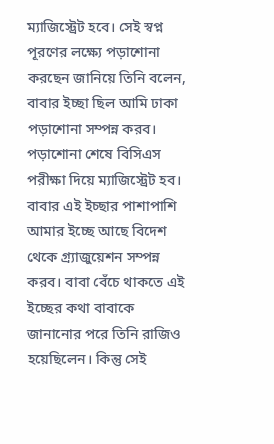ম্যাজিস্ট্রেট হবে। সেই স্বপ্ন পূরণের লক্ষ্যে পড়াশোনা করছেন জানিয়ে তিনি বলেন, বাবার ইচ্ছা ছিল আমি ঢাকা পড়াশোনা সম্পন্ন করব। পড়াশোনা শেষে বিসিএস পরীক্ষা দিয়ে ম্যাজিস্ট্রেট হব। বাবার এই ইচ্ছার পাশাপাশি আমার ইচ্ছে আছে বিদেশ থেকে গ্র্যাজুয়েশন সম্পন্ন করব। বাবা বেঁচে থাকতে এই ইচ্ছের কথা বাবাকে জানানোর পরে তিনি রাজিও হয়েছিলেন। কিন্তু সেই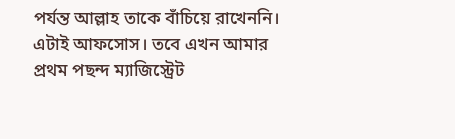পর্যন্ত আল্লাহ তাকে বাঁচিয়ে রাখেননি। এটাই আফসোস। তবে এখন আমার প্রথম পছন্দ ম্যাজিস্ট্রেট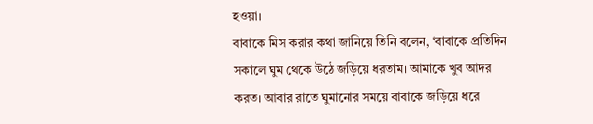হওয়া।
বাবাকে মিস করার কথা জানিয়ে তিনি বলেন, ‘বাবাকে প্রতিদিন সকালে ঘুম থেকে উঠে জড়িয়ে ধরতাম। আমাকে খুব আদর করত। আবার রাতে ঘুমানোর সময়ে বাবাকে জড়িয়ে ধরে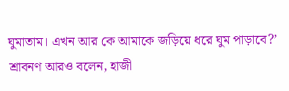ঘুমাতাম। এখন আর কে আমাকে জড়িয়ে ধরে ঘুম পাড়াবে?’
শ্রাবনণ আরও বলেন, হাজী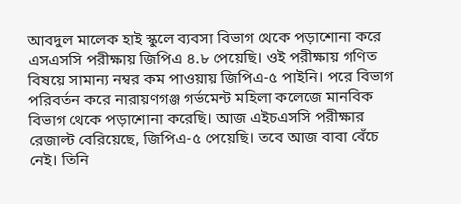আবদুল মালেক হাই স্কুলে ব্যবসা বিভাগ থেকে পড়াশোনা করে এসএসসি পরীক্ষায় জিপিএ ৪.৮ পেয়েছি। ওই পরীক্ষায় গণিত বিষয়ে সামান্য নম্বর কম পাওয়ায় জিপিএ-৫ পাইনি। পরে বিভাগ পরিবর্তন করে নারায়ণগঞ্জ গর্ভমেন্ট মহিলা কলেজে মানবিক বিভাগ থেকে পড়াশোনা করেছি। আজ এইচএসসি পরীক্ষার রেজাল্ট বেরিয়েছে, জিপিএ-৫ পেয়েছি। তবে আজ বাবা বেঁচে নেই। তিনি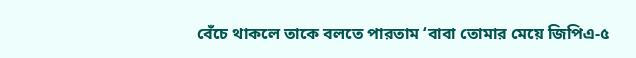বেঁচে থাকলে তাকে বলতে পারতাম ‘বাবা তোমার মেয়ে জিপিএ-৫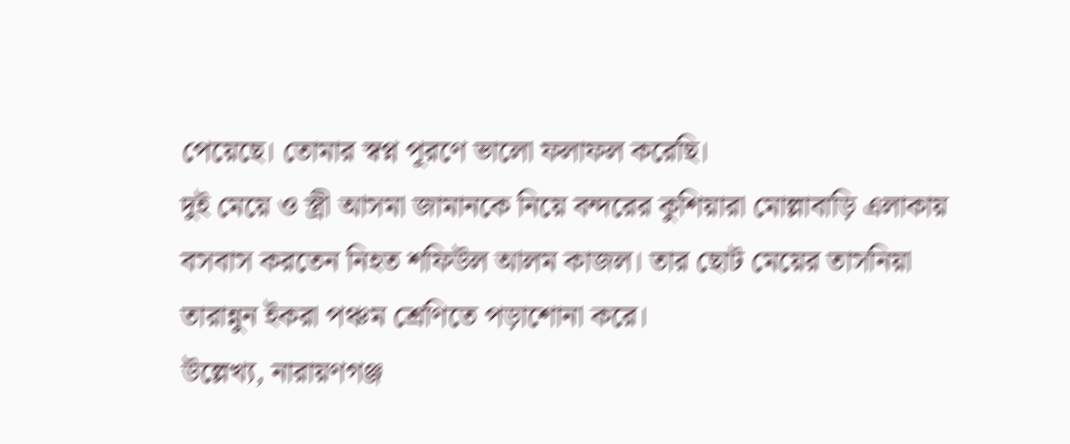পেয়েছে। তোমার স্বপ্ন পূরণে ভালো ফলাফল করেছি।
দুই মেয়ে ও স্ত্রী আসমা জামানকে নিয়ে বন্দরের কুশিয়ারা মোল্লাবাড়ি এলাকায় বসবাস করতেন নিহত শফিউল আলম কাজল। তার ছোট মেয়ের তাসনিয়া তারান্নুন ইকরা পঞ্চম শ্রেণিতে পড়াশোনা করে।
উল্লেখ্য, নারায়ণগঞ্জ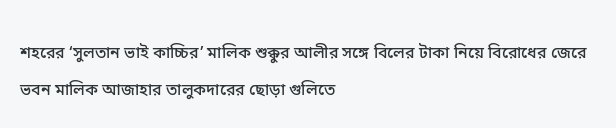শহরের ‘সুলতান ভাই কাচ্চির’ মালিক শুক্কুর আলীর সঙ্গে বিলের টাকা নিয়ে বিরোধের জেরে ভবন মালিক আজাহার তালুকদারের ছোড়া গুলিতে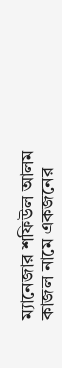ম্যানেজার শফিউল আলম কাজল নামে একজনের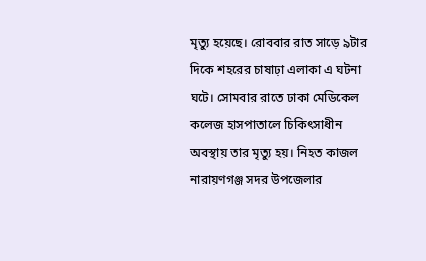মৃত্যু হয়েছে। রোববার রাত সাড়ে ৯টার দিকে শহরের চাষাঢ়া এলাকা এ ঘটনা ঘটে। সোমবার রাতে ঢাকা মেডিকেল কলেজ হাসপাতালে চিকিৎসাধীন অবস্থায় তার মৃত্যু হয়। নিহত কাজল নারায়ণগঞ্জ সদর উপজেলার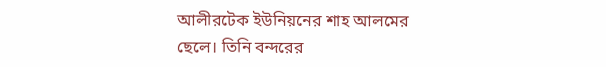আলীরটেক ইউনিয়নের শাহ আলমের ছেলে। তিনি বন্দরের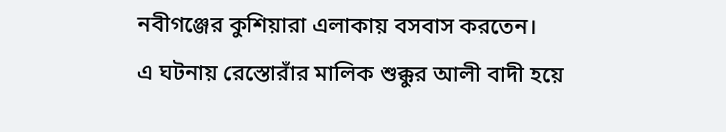নবীগঞ্জের কুশিয়ারা এলাকায় বসবাস করতেন।
এ ঘটনায় রেস্তোরাঁর মালিক শুক্কুর আলী বাদী হয়ে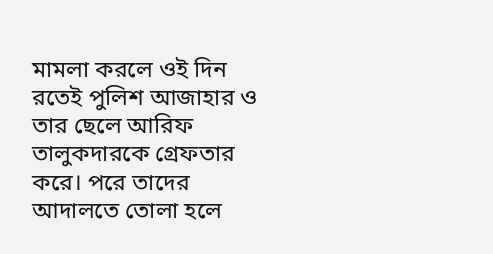মামলা করলে ওই দিন রতেই পুলিশ আজাহার ও তার ছেলে আরিফ তালুকদারকে গ্রেফতার করে। পরে তাদের আদালতে তোলা হলে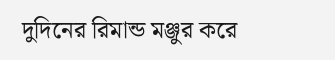দুদিনের রিমান্ড মঞ্জুর করে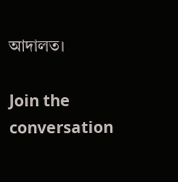আদালত।

Join the conversation